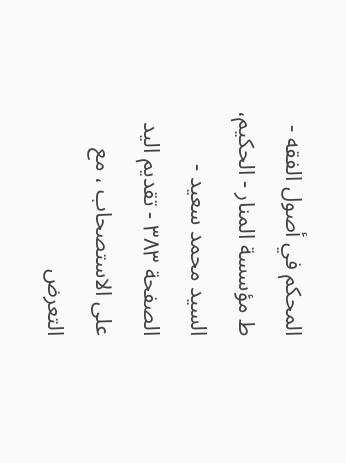المحكم في أصول الفقه - ط مؤسسة المنار - الحكيم، السيد محمد سعيد - الصفحة ٣٨٣ - تقديم اليد على الاستصحاب ، مع التعرض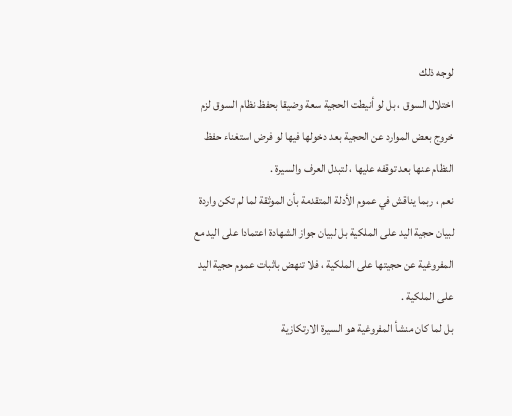لوجه ذلك
اختلال السوق ، بل لو أنيطت الحجية سعة وضيقا بحفظ نظام السوق لزم خروج بعض الموارد عن الحجية بعد دخولها فيها لو فرض استغناء حفظ النظام عنها بعد توقفه عليها ، لتبدل العرف والسيرة .
نعم ، ربما يناقش في عموم الأدلة المتقدمة بأن الموثقة لما لم تكن واردة لبيان حجية اليد على الملكية بل لبيان جواز الشهادة اعتمادا على اليد مع المفروغية عن حجيتها على الملكية ، فلا تنهض باثبات عموم حجية اليد على الملكية .
بل لما كان منشأ المفروغية هو السيرة الارتكازية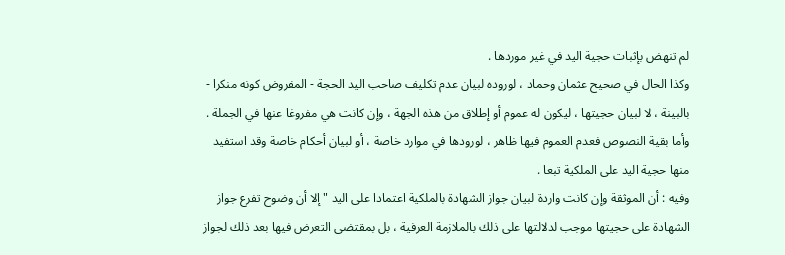لم تنهض بإثبات حجية اليد في غير موردها .
وكذا الحال في صحيح عثمان وحماد ، لوروده لبيان عدم تكليف صاحب اليد الحجة - المفروض كونه منكرا - بالبينة ، لا لبيان حجيتها ، ليكون له عموم أو إطلاق من هذه الجهة ، وإن كانت هي مفروغا عنها في الجملة .
وأما بقية النصوص فعدم العموم فيها ظاهر ، لورودها في موارد خاصة ، أو لبيان أحكام خاصة وقد استفيد منها حجية اليد على الملكية تبعا .
وفيه : أن الموثقة وإن كانت واردة لبيان جواز الشهادة بالملكية اعتمادا على اليد " إلا أن وضوح تفرع جواز الشهادة على حجيتها موجب لدلالتها على ذلك بالملازمة العرفية ، بل بمقتضى التعرض فيها بعد ذلك لجواز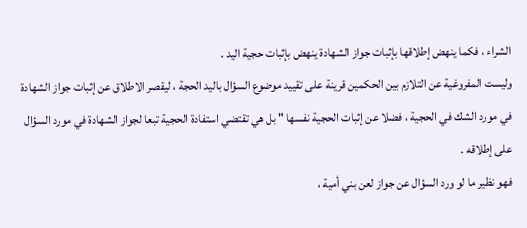الشراء ، فكما ينهض إطلاقها بإثبات جواز الشهادة ينهض بإثبات حجية اليد .
وليست المفروغية عن التلازم بين الحكمين قرينة على تقييد موضوع السؤال باليد الحجة ، ليقصر الاطلاق عن إثبات جواز الشهادة في مورد الشك في الحجية ، فضلا عن إثبات الحجية نفسها " بل هي تقتضي استفادة الحجية تبعا لجواز الشهادة في مورد السؤال على إطلاقه .
فهو نظير ما لو ورد السؤال عن جواز لعن بني أمية ،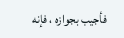فأجيب بجوازه ، فإنه